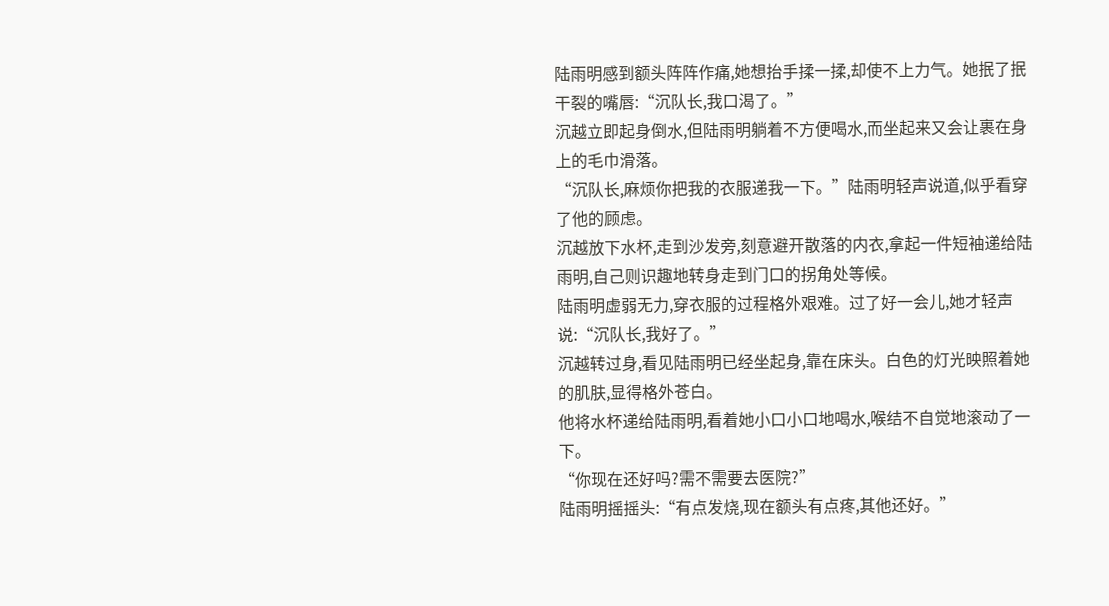陆雨明感到额头阵阵作痛,她想抬手揉一揉,却使不上力气。她抿了抿干裂的嘴唇:“沉队长,我口渴了。”
沉越立即起身倒水,但陆雨明躺着不方便喝水,而坐起来又会让裹在身上的毛巾滑落。
“沉队长,麻烦你把我的衣服递我一下。”陆雨明轻声说道,似乎看穿了他的顾虑。
沉越放下水杯,走到沙发旁,刻意避开散落的内衣,拿起一件短袖递给陆雨明,自己则识趣地转身走到门口的拐角处等候。
陆雨明虚弱无力,穿衣服的过程格外艰难。过了好一会儿,她才轻声说:“沉队长,我好了。”
沉越转过身,看见陆雨明已经坐起身,靠在床头。白色的灯光映照着她的肌肤,显得格外苍白。
他将水杯递给陆雨明,看着她小口小口地喝水,喉结不自觉地滚动了一下。
“你现在还好吗?需不需要去医院?”
陆雨明摇摇头:“有点发烧,现在额头有点疼,其他还好。”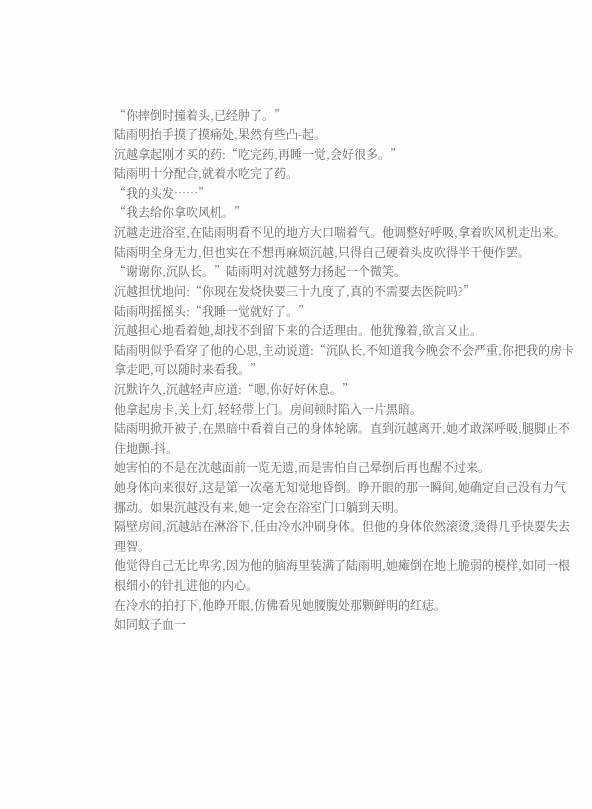“你摔倒时撞着头,已经肿了。”
陆雨明抬手摸了摸痛处,果然有些凸-起。
沉越拿起刚才买的药:“吃完药,再睡一觉,会好很多。”
陆雨明十分配合,就着水吃完了药。
“我的头发……”
“我去给你拿吹风机。”
沉越走进浴室,在陆雨明看不见的地方大口喘着气。他调整好呼吸,拿着吹风机走出来。
陆雨明全身无力,但也实在不想再麻烦沉越,只得自己硬着头皮吹得半干便作罢。
“谢谢你,沉队长。”陆雨明对沈越努力扬起一个微笑。
沉越担忧地问:“你现在发烧快要三十九度了,真的不需要去医院吗?”
陆雨明摇摇头:“我睡一觉就好了。”
沉越担心地看着她,却找不到留下来的合适理由。他犹豫着,欲言又止。
陆雨明似乎看穿了他的心思,主动说道:“沉队长,不知道我今晚会不会严重,你把我的房卡拿走吧,可以随时来看我。”
沉默许久,沉越轻声应道:“嗯,你好好休息。”
他拿起房卡,关上灯,轻轻带上门。房间顿时陷入一片黑暗。
陆雨明掀开被子,在黑暗中看着自己的身体轮廓。直到沉越离开,她才敢深呼吸,腿脚止不住地颤-抖。
她害怕的不是在沈越面前一览无遗,而是害怕自己晕倒后再也醒不过来。
她身体向来很好,这是第一次毫无知觉地昏倒。睁开眼的那一瞬间,她确定自己没有力气挪动。如果沉越没有来,她一定会在浴室门口躺到天明。
隔壁房间,沉越站在淋浴下,任由冷水冲刷身体。但他的身体依然滚烫,烫得几乎快要失去理智。
他觉得自己无比卑劣,因为他的脑海里装满了陆雨明,她瘫倒在地上脆弱的模样,如同一根根细小的针扎进他的内心。
在冷水的拍打下,他睁开眼,仿佛看见她腰腹处那颗鲜明的红痣。
如同蚊子血一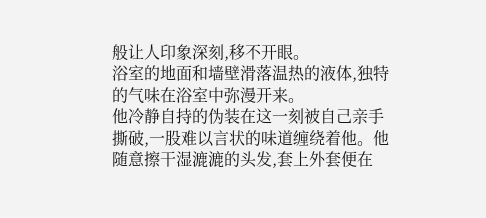般让人印象深刻,移不开眼。
浴室的地面和墙壁滑落温热的液体,独特的气味在浴室中弥漫开来。
他冷静自持的伪装在这一刻被自己亲手撕破,一股难以言状的味道缠绕着他。他随意擦干湿漉漉的头发,套上外套便在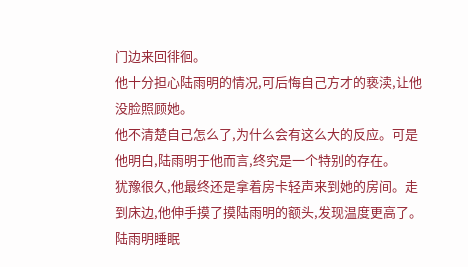门边来回徘徊。
他十分担心陆雨明的情况,可后悔自己方才的亵渎,让他没脸照顾她。
他不清楚自己怎么了,为什么会有这么大的反应。可是他明白,陆雨明于他而言,终究是一个特别的存在。
犹豫很久,他最终还是拿着房卡轻声来到她的房间。走到床边,他伸手摸了摸陆雨明的额头,发现温度更高了。
陆雨明睡眠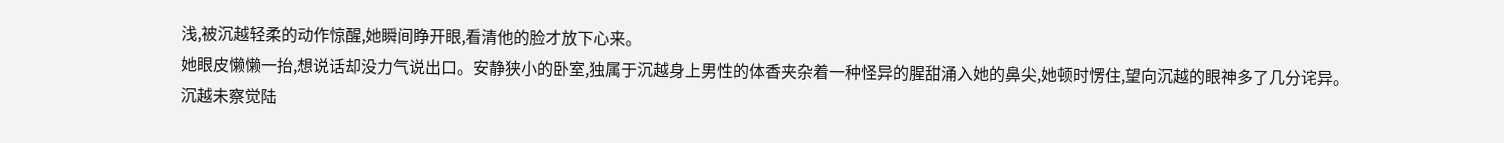浅,被沉越轻柔的动作惊醒,她瞬间睁开眼,看清他的脸才放下心来。
她眼皮懒懒一抬,想说话却没力气说出口。安静狭小的卧室,独属于沉越身上男性的体香夹杂着一种怪异的腥甜涌入她的鼻尖,她顿时愣住,望向沉越的眼神多了几分诧异。
沉越未察觉陆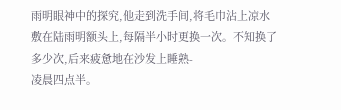雨明眼神中的探究,他走到洗手间,将毛巾沾上凉水敷在陆雨明额头上,每隔半小时更换一次。不知换了多少次,后来疲惫地在沙发上睡熟-
凌晨四点半。